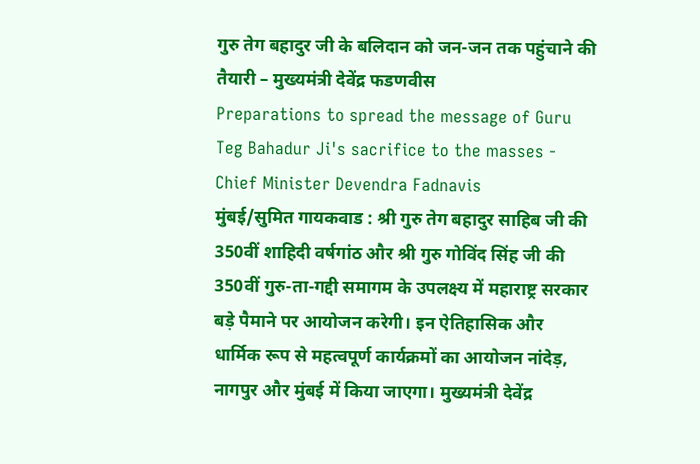गुरु तेग बहादुर जी के बलिदान को जन-जन तक पहुंचाने की तैयारी – मुख्यमंत्री देवेंद्र फडणवीस
Preparations to spread the message of Guru Teg Bahadur Ji's sacrifice to the masses - Chief Minister Devendra Fadnavis
मुंबई/सुमित गायकवाड : श्री गुरु तेग बहादुर साहिब जी की 350वीं शाहिदी वर्षगांठ और श्री गुरु गोविंद सिंह जी की 350वीं गुरु-ता-गद्दी समागम के उपलक्ष्य में महाराष्ट्र सरकार बड़े पैमाने पर आयोजन करेगी। इन ऐतिहासिक और धार्मिक रूप से महत्वपूर्ण कार्यक्रमों का आयोजन नांदेड़, नागपुर और मुंबई में किया जाएगा। मुख्यमंत्री देवेंद्र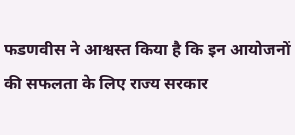फडणवीस ने आश्वस्त किया है कि इन आयोजनों की सफलता के लिए राज्य सरकार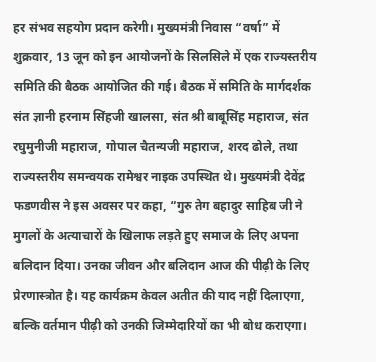हर संभव सहयोग प्रदान करेगी। मुख्यमंत्री निवास “वर्षा” में शुक्रवार, 13 जून को इन आयोजनों के सिलसिले में एक राज्यस्तरीय समिति की बैठक आयोजित की गई। बैठक में समिति के मार्गदर्शक संत ज्ञानी हरनाम सिंहजी खालसा, संत श्री बाबूसिंह महाराज, संत रघुमुनीजी महाराज, गोपाल चैतन्यजी महाराज, शरद ढोले, तथा राज्यस्तरीय समन्वयक रामेश्वर नाइक उपस्थित थे। मुख्यमंत्री देवेंद्र फडणवीस ने इस अवसर पर कहा, “गुरु तेग बहादुर साहिब जी ने मुगलों के अत्याचारों के खिलाफ लड़ते हुए समाज के लिए अपना बलिदान दिया। उनका जीवन और बलिदान आज की पीढ़ी के लिए प्रेरणास्त्रोत है। यह कार्यक्रम केवल अतीत की याद नहीं दिलाएगा, बल्कि वर्तमान पीढ़ी को उनकी जिम्मेदारियों का भी बोध कराएगा।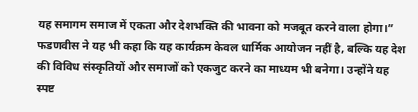यह समागम समाज में एकता और देशभक्ति की भावना को मजबूत करने वाला होगा।” फडणवीस ने यह भी कहा कि यह कार्यक्रम केवल धार्मिक आयोजन नहीं है, बल्कि यह देश की विविध संस्कृतियों और समाजों को एकजुट करने का माध्यम भी बनेगा। उन्होंने यह स्पष्ट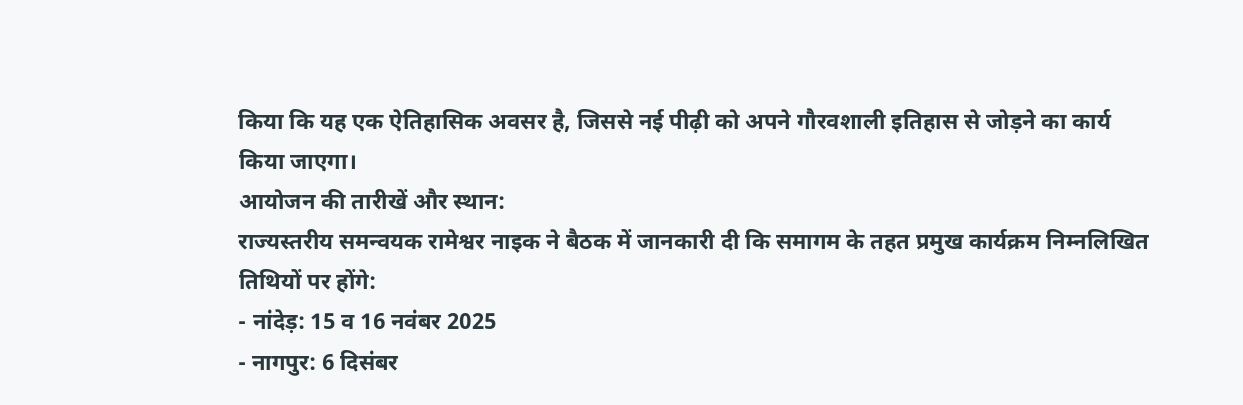किया कि यह एक ऐतिहासिक अवसर है, जिससे नई पीढ़ी को अपने गौरवशाली इतिहास से जोड़ने का कार्य किया जाएगा।
आयोजन की तारीखें और स्थान:
राज्यस्तरीय समन्वयक रामेश्वर नाइक ने बैठक में जानकारी दी कि समागम के तहत प्रमुख कार्यक्रम निम्नलिखित तिथियों पर होंगे:
- नांदेड़: 15 व 16 नवंबर 2025
- नागपुर: 6 दिसंबर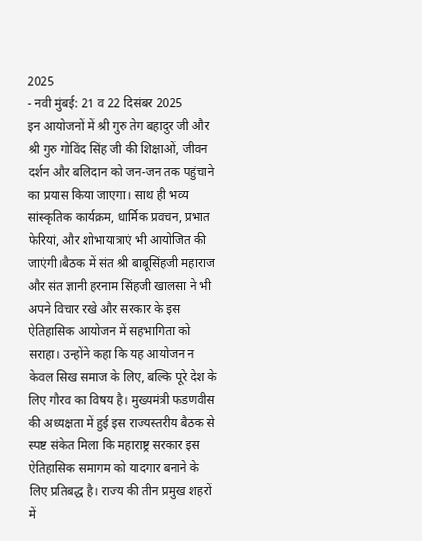2025
- नवी मुंबई: 21 व 22 दिसंबर 2025
इन आयोजनों में श्री गुरु तेग बहादुर जी और श्री गुरु गोविंद सिंह जी की शिक्षाओं, जीवन दर्शन और बलिदान को जन-जन तक पहुंचाने का प्रयास किया जाएगा। साथ ही भव्य सांस्कृतिक कार्यक्रम, धार्मिक प्रवचन, प्रभात फेरियां, और शोभायात्राएं भी आयोजित की जाएंगी।बैठक में संत श्री बाबूसिंहजी महाराज और संत ज्ञानी हरनाम सिंहजी खालसा ने भी अपने विचार रखे और सरकार के इस ऐतिहासिक आयोजन में सहभागिता को सराहा। उन्होंने कहा कि यह आयोजन न केवल सिख समाज के लिए, बल्कि पूरे देश के लिए गौरव का विषय है। मुख्यमंत्री फडणवीस की अध्यक्षता में हुई इस राज्यस्तरीय बैठक से स्पष्ट संकेत मिला कि महाराष्ट्र सरकार इस ऐतिहासिक समागम को यादगार बनाने के लिए प्रतिबद्ध है। राज्य की तीन प्रमुख शहरों में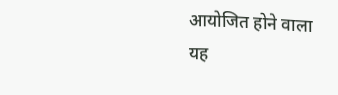आयोजित होने वाला यह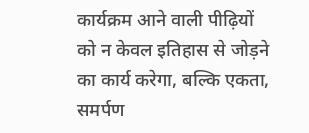कार्यक्रम आने वाली पीढ़ियों को न केवल इतिहास से जोड़ने का कार्य करेगा, बल्कि एकता, समर्पण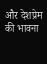और देशप्रेम की भावना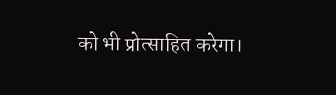को भी प्रोत्साहित करेगा।